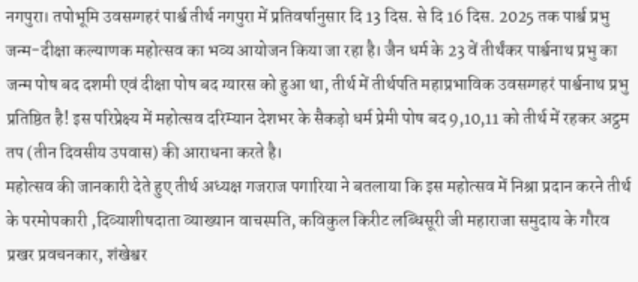नगपुरा। तपोभूमि उवसग्गहरं पार्श्व तीर्थ नगपुरा में प्रतिवर्षानुसार दि 13 दिस. से दि 16 दिस. 2025 तक पार्श्व प्रभु जन्म-दीक्षा कल्याणक महोत्सव का भव्य आयोजन किया जा रहा है। जैन धर्म के 23 वें तीर्थंकर पार्श्वनाथ प्रभु का जन्म पोष बद दशमी एवं दीक्षा पोष बद ग्यारस को हुआ था, तीर्थ में तीर्थपति महाप्रभाविक उवसग्गहरं पार्श्वनाथ प्रभु प्रतिष्ठित है! इस परिप्रेक्ष्य में महोत्सव दरिम्यान देशभर के सैकड़ो धर्म प्रेमी पोष बद 9,10,11 को तीर्थ में रहकर अट्ठम तप (तीन दिवसीय उपवास) की आराधना करते है।
महोत्सव की जानकारी देते हुए तीर्थ अध्यक्ष गजराज पगारिया ने बतलाया कि इस महोत्सव में निश्रा प्रदान करने तीर्थ के परमोपकारी ,दिव्याशीषदाता व्याख्यान वाचस्पति, कविकुल किरीट लब्धिसूरी जी महाराजा समुदाय के गौरव प्रखर प्रवचनकार, शंखेश्वर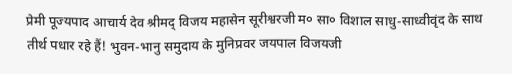प्रेमी पूज्यपाद आचार्य देव श्रीमद् विजय महासेन सूरीश्वरजी म० सा० विशाल साधु-साध्वीवृंद के साथ तीर्थ पधार रहे हैं! भुवन-भानु समुदाय के मुनिप्रवर जयपाल विजयजी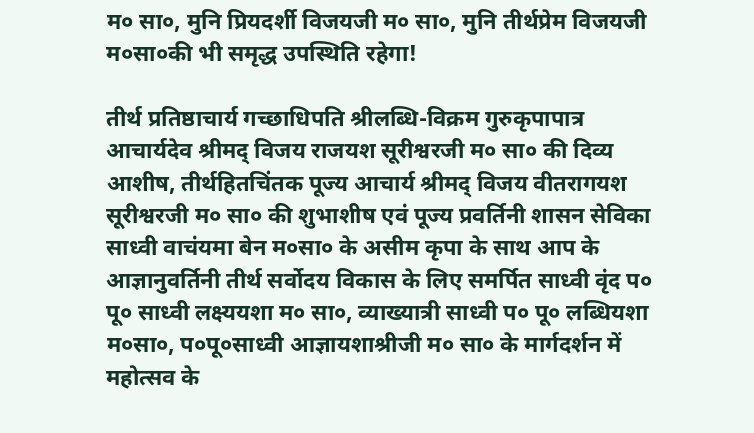म० सा०, मुनि प्रियदर्शी विजयजी म० सा०, मुनि तीर्थप्रेम विजयजी म०सा०की भी समृद्ध उपस्थिति रहेगा!

तीर्थ प्रतिष्ठाचार्य गच्छाधिपति श्रीलब्धि-विक्रम गुरुकृपापात्र आचार्यदेव श्रीमद् विजय राजयश सूरीश्वरजी म० सा० की दिव्य आशीष, तीर्थहितचिंतक पूज्य आचार्य श्रीमद् विजय वीतरागयश सूरीश्वरजी म० सा० की शुभाशीष एवं पूज्य प्रवर्तिनी शासन सेविका साध्वी वाचंयमा बेन म०सा० के असीम कृपा के साथ आप के आज्ञानुवर्तिनी तीर्थ सर्वोदय विकास के लिए समर्पित साध्वी वृंद प० पू० साध्वी लक्ष्ययशा म० सा०, व्याख्यात्री साध्वी प० पू० लब्धियशा म०सा०, प०पू०साध्वी आज्ञायशाश्रीजी म० सा० के मार्गदर्शन में महोत्सव के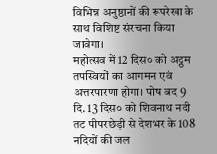विभिन्न अनुष्ठानों की रूपरेखा के साथ विशिष्ट संरचना किया जावेगा।
महोत्सव में 12 दिस० को अट्ठम तपस्वियों का आगमन एवं अत्तरपारणा होगा। पोष बद 9 दि. 13 दिस० को शिवनाथ नदी तट पीपरछेड़ी से देशभर के 108 नदियों की जल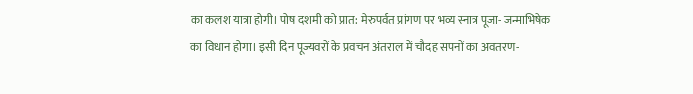का कलश यात्रा होगी। पोष दशमी को प्रात: मेरुपर्वत प्रांगण पर भव्य स्नात्र पूजा- जन्माभिषेक का विधान होगा। इसी दिन पूज्यवरों के प्रवचन अंतराल में चौदह सपनों का अवतरण-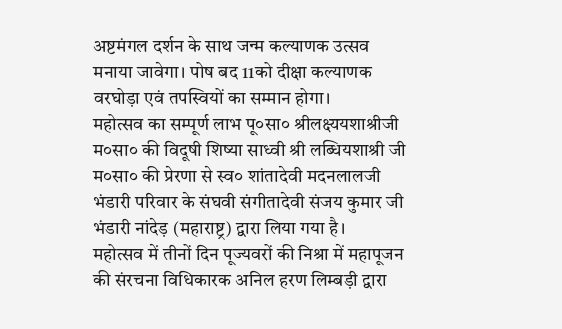अष्टमंगल दर्शन के साथ जन्म कल्याणक उत्सव मनाया जावेगा। पोष बद 11को दीक्षा कल्याणक वरघोड़ा एवं तपस्वियों का सम्मान होगा।
महोत्सव का सम्पूर्ण लाभ पू०सा० श्रीलक्ष्ययशाश्रीजी म०सा० की विदूषी शिष्या साध्वी श्री लब्धियशाश्री जी म०सा० की प्रेरणा से स्व० शांतादेवी मदनलालजी भंडारी परिवार के संघवी संगीतादेवी संजय कुमार जी भंडारी नांदेड़ (महाराष्ट्र) द्वारा लिया गया है।
महोत्सव में तीनों दिन पूज्यवरों की निश्रा में महापूजन की संरचना विधिकारक अनिल हरण लिम्बड़ी द्वारा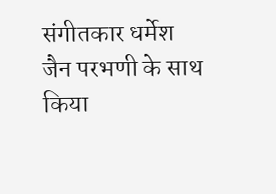संगीतकार धर्मेश जैन परभणी के साथ किया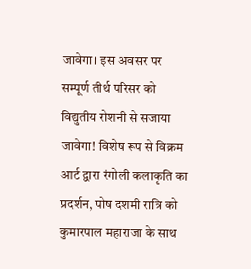जावेगा। इस अवसर पर सम्पूर्ण तीर्थ परिसर को विद्युतीय रोशनी से सजाया जावेगा! विशेष रूप से विक्रम आर्ट द्वारा रंगोली कलाकृति का प्रदर्शन, पोष दशमी रात्रि को कुमारपाल महाराजा के साथ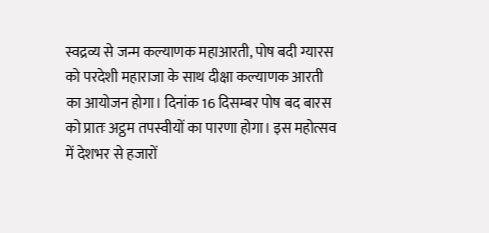स्वद्रव्य से जन्म कल्याणक महाआरती, पोष बदी ग्यारस को परदेशी महाराजा के साथ दीक्षा कल्याणक आरती का आयोजन होगा। दिनांक 16 दिसम्बर पोष बद बारस को प्रातः अट्ठम तपस्वीयों का पारणा होगा। इस महोत्सव में देशभर से हजारों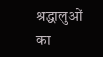श्रद्धालुओं का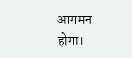आगमन होगा।